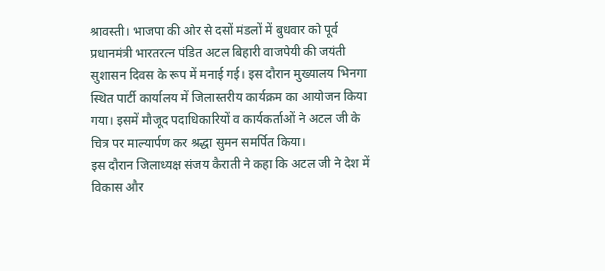श्रावस्ती। भाजपा की ओर से दसों मंडलों में बुधवार को पूर्व प्रधानमंत्री भारतरत्न पंडित अटल बिहारी वाजपेयी की जयंती सुशासन दिवस के रूप में मनाई गई। इस दौरान मुख्यालय भिनगा स्थित पार्टी कार्यालय में जिलास्तरीय कार्यक्रम का आयोजन किया गया। इसमें मौजूद पदाधिकारियों व कार्यकर्ताओं ने अटल जी के चित्र पर माल्यार्पण कर श्रद्धा सुमन समर्पित किया।
इस दौरान जिलाध्यक्ष संजय कैराती ने कहा कि अटल जी ने देश में विकास और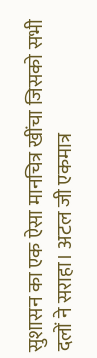सुशासन का एक ऐसा मानचित्र खींचा जिसको सभी दलों ने सराहा। अटल जी एकमात्र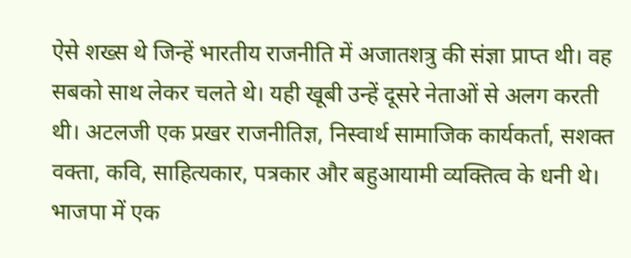ऐसे शख्स थे जिन्हें भारतीय राजनीति में अजातशत्रु की संज्ञा प्राप्त थी। वह सबको साथ लेकर चलते थे। यही खूबी उन्हें दूसरे नेताओं से अलग करती थी। अटलजी एक प्रखर राजनीतिज्ञ, निस्वार्थ सामाजिक कार्यकर्ता, सशक्त वक्ता, कवि, साहित्यकार, पत्रकार और बहुआयामी व्यक्तित्व के धनी थे।
भाजपा में एक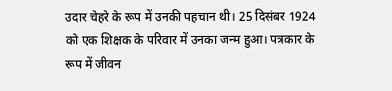उदार चेहरे के रूप में उनकी पहचान थी। 25 दिसंबर 1924 को एक शिक्षक के परिवार में उनका जन्म हुआ। पत्रकार के रूप में जीवन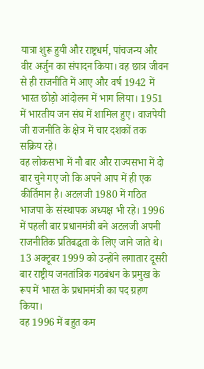यात्रा शुरू हुयी और राष्ट्रधर्म, पांचजन्य और वीर अर्जुन का संपादन किया। वह छात्र जीवन से ही राजनीति में आए और वर्ष 1942 में भारत छोड़ो आंदोलन में भाग लिया। 1951 में भारतीय जन संघ में शामिल हुए। वाजपेयी जी राजनीति के क्षेत्र में चार दशकों तक सक्रिय रहे।
वह लोकसभा में नौ बार और राज्यसभा में दो बार चुने गए जो कि अपने आप में ही एक कीर्तिमान है। अटलजी 1980 में गठित भाजपा के संस्थापक अध्यक्ष भी रहे। 1996 में पहली बार प्रधानमंत्री बने अटलजी अपनी राजनीतिक प्रतिबद्धता के लिए जाने जाते थे। 13 अक्टूबर 1999 को उन्होंने लगातार दूसरी बार राष्ट्रीय जनतांत्रिक गठबंधन के प्रमुख के रूप में भारत के प्रधानमंत्री का पद ग्रहण किया।
वह 1996 में बहुत कम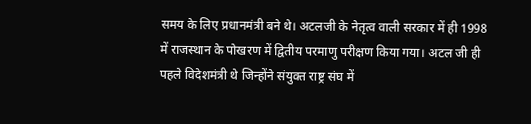समय के लिए प्रधानमंत्री बने थे। अटलजी के नेतृत्व वाली सरकार में ही 1998 में राजस्थान के पोखरण में द्वितीय परमाणु परीक्षण किया गया। अटल जी ही पहले विदेशमंत्री थे जिन्होंने संयुक्त राष्ट्र संघ में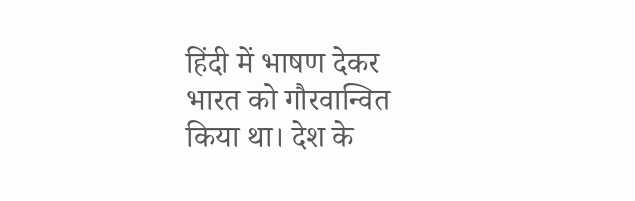हिंदी में भाषण देकर भारत को गौरवान्वित किया था। देश के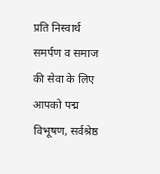प्रति निस्वार्थ समर्पण व समाज की सेवा के लिए आपको पद्म विभूषण, सर्वश्रेष्ठ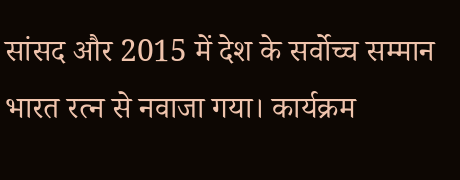सांसद और 2015 में देश के सर्वोच्च सम्मान भारत रत्न से नवाजा गया। कार्यक्रम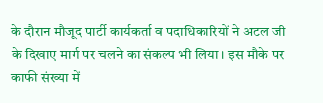के दौरान मौजूद पार्टी कार्यकर्ता व पदाधिकारियों ने अटल जी के दिखाए मार्ग पर चलने का संकल्प भी लिया। इस मौके पर काफी संख्या में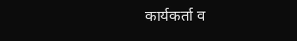कार्यकर्ता व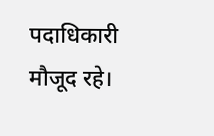पदाधिकारी मौजूद रहे।